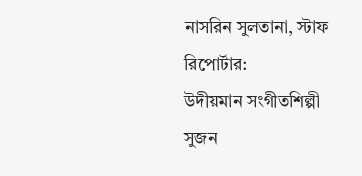নাসরিন সুলতানা, স্টাফ রিপোর্টার:
উদীয়মান সংগীতশিল্পী সুজন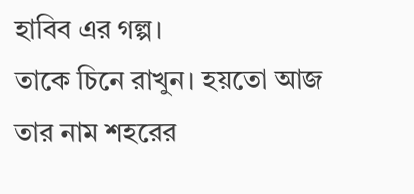হাবিব এর গল্প।
তাকে চিনে রাখুন। হয়তো আজ তার নাম শহরের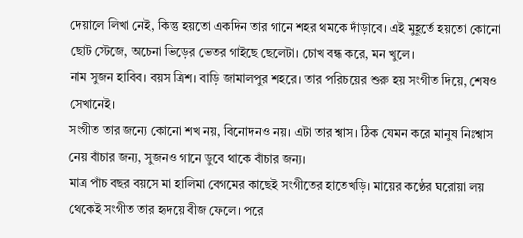দেয়ালে লিখা নেই, কিন্তু হয়তো একদিন তার গানে শহর থমকে দাঁড়াবে। এই মুহূর্তে হয়তো কোনো ছোট স্টেজে, অচেনা ভিড়ের ভেতর গাইছে ছেলেটা। চোখ বন্ধ করে, মন খুলে।
নাম সুজন হাবিব। বয়স ত্রিশ। বাড়ি জামালপুর শহরে। তার পরিচয়ের শুরু হয় সংগীত দিয়ে, শেষও সেখানেই।
সংগীত তার জন্যে কোনো শখ নয়, বিনোদনও নয়। এটা তার শ্বাস। ঠিক যেমন করে মানুষ নিঃশ্বাস নেয় বাঁচার জন্য, সুজনও গানে ডুবে থাকে বাঁচার জন্য।
মাত্র পাঁচ বছর বয়সে মা হালিমা বেগমের কাছেই সংগীতের হাতেখড়ি। মায়ের কণ্ঠের ঘরোয়া লয় থেকেই সংগীত তার হৃদয়ে বীজ ফেলে। পরে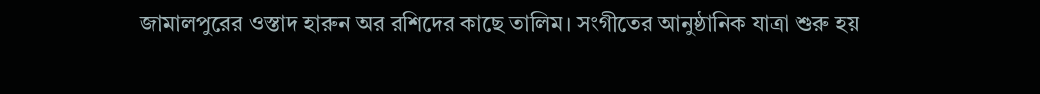জামালপুরের ওস্তাদ হারুন অর রশিদের কাছে তালিম। সংগীতের আনুষ্ঠানিক যাত্রা শুরু হয়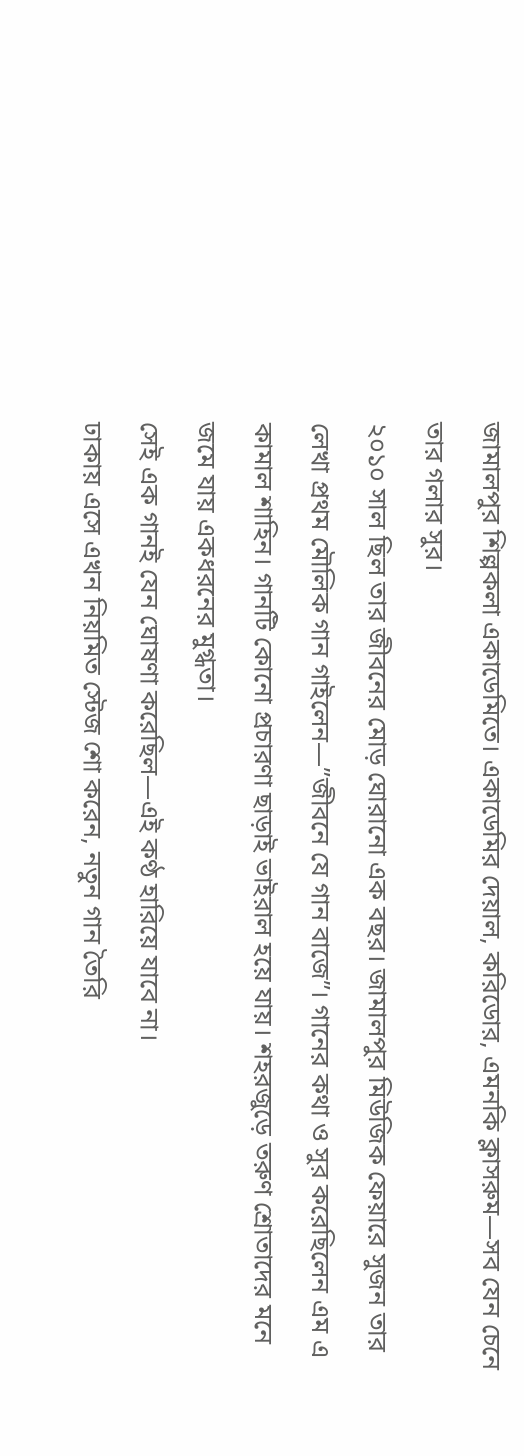জামালপুর শিল্পকলা একাডেমিতে। একাডেমির দেয়াল, করিডোর, এমনকি ক্লাসরুম—সব যেন চেনে তার গলার সুর।
২০১০ সাল ছিল তার জীবনের মোড় ঘোরানো এক বছর। জামালপুর মিউজিক ফেয়ারে সুজন তার লেখা প্রথম মৌলিক গান গাইলেন—”জীবনে যে গান বাজে”। গানের কথা ও সুর করেছিলেন এম এ কামাল শাহিন। গানটি কোনো প্রচারণা ছাড়াই ভাইরাল হয়ে যায়। শহরজুড়ে তরুণ শ্রোতাদের মনে জমে যায় একধরনের মুগ্ধতা।
সেই এক গানই যেন ঘোষণা করেছিল—এই কণ্ঠ হারিয়ে যাবে না।
ঢাকায় এসে এখন নিয়মিত স্টেজ শো করেন, নতুন গান তৈরি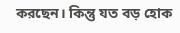করছেন। কিন্তু যত বড় হোক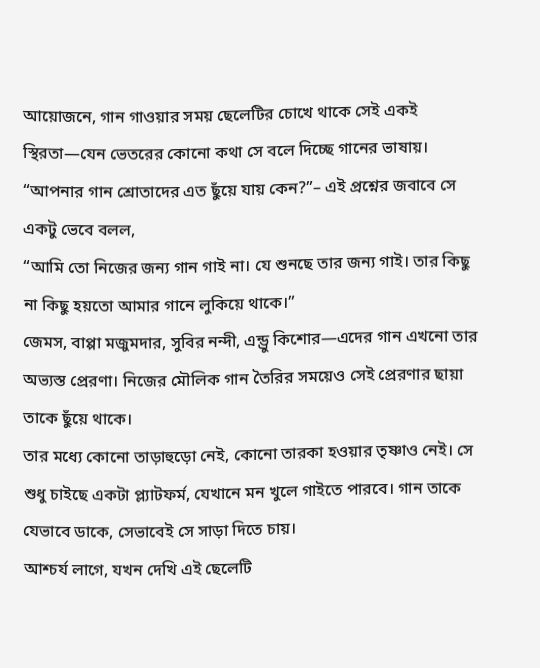আয়োজনে, গান গাওয়ার সময় ছেলেটির চোখে থাকে সেই একই স্থিরতা—যেন ভেতরের কোনো কথা সে বলে দিচ্ছে গানের ভাষায়।
“আপনার গান শ্রোতাদের এত ছুঁয়ে যায় কেন?”– এই প্রশ্নের জবাবে সে একটু ভেবে বলল,
“আমি তো নিজের জন্য গান গাই না। যে শুনছে তার জন্য গাই। তার কিছু না কিছু হয়তো আমার গানে লুকিয়ে থাকে।”
জেমস, বাপ্পা মজুমদার, সুবির নন্দী, এন্ড্রু কিশোর—এদের গান এখনো তার অভ্যস্ত প্রেরণা। নিজের মৌলিক গান তৈরির সময়েও সেই প্রেরণার ছায়া তাকে ছুঁয়ে থাকে।
তার মধ্যে কোনো তাড়াহুড়ো নেই, কোনো তারকা হওয়ার তৃষ্ণাও নেই। সে শুধু চাইছে একটা প্ল্যাটফর্ম, যেখানে মন খুলে গাইতে পারবে। গান তাকে যেভাবে ডাকে, সেভাবেই সে সাড়া দিতে চায়।
আশ্চর্য লাগে, যখন দেখি এই ছেলেটি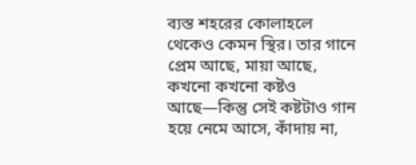ব্যস্ত শহরের কোলাহলে থেকেও কেমন স্থির। তার গানে প্রেম আছে, মায়া আছে, কখনো কখনো কষ্টও আছে—কিন্তু সেই কষ্টটাও গান হয়ে নেমে আসে, কাঁদায় না,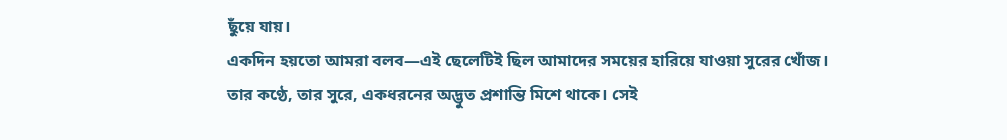ছুঁয়ে যায়।
একদিন হয়তো আমরা বলব—এই ছেলেটিই ছিল আমাদের সময়ের হারিয়ে যাওয়া সুরের খোঁজ।
তার কণ্ঠে, তার সুরে, একধরনের অদ্ভুত প্রশান্তি মিশে থাকে। সেই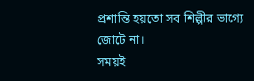প্রশান্তি হয়তো সব শিল্পীর ভাগ্যে জোটে না।
সময়ই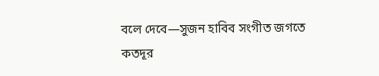বলে দেবে—সুজন হাবিব সংগীত জগতে কতদূর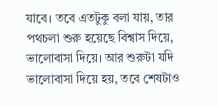যাবে। তবে এতটুকু বলা যায়, তার পথচলা শুরু হয়েছে বিশ্বাস দিয়ে, ভালোবাসা দিয়ে। আর শুরুটা যদি ভালোবাসা দিয়ে হয়, তবে শেষটাও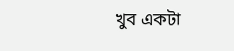খুব একটা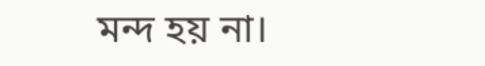মন্দ হয় না।